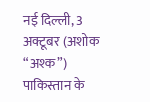नई दिल्ली, 3 अक्टूबर (अशोक “अश्क”) पाकिस्तान के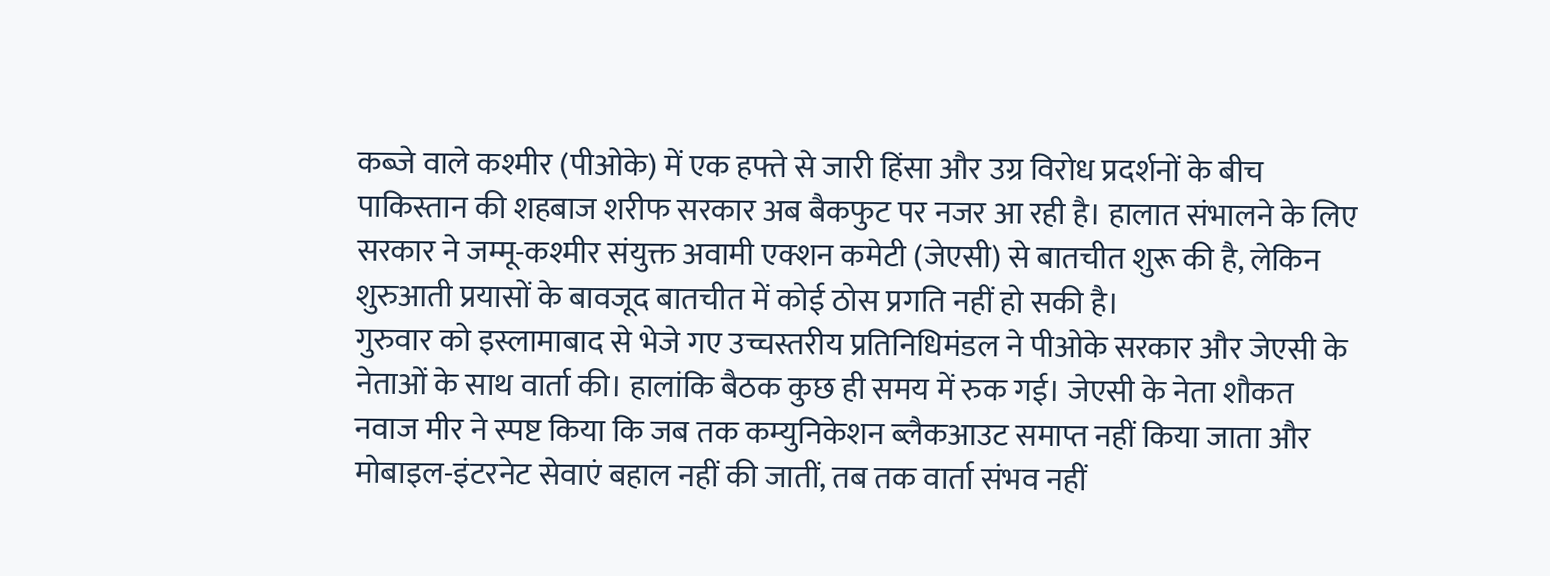कब्जे वाले कश्मीर (पीओके) में एक हफ्ते से जारी हिंसा और उग्र विरोध प्रदर्शनों के बीच पाकिस्तान की शहबाज शरीफ सरकार अब बैकफुट पर नजर आ रही है। हालात संभालने के लिए सरकार ने जम्मू-कश्मीर संयुक्त अवामी एक्शन कमेटी (जेएसी) से बातचीत शुरू की है, लेकिन शुरुआती प्रयासों के बावजूद बातचीत में कोई ठोस प्रगति नहीं हो सकी है।
गुरुवार को इस्लामाबाद से भेजे गए उच्चस्तरीय प्रतिनिधिमंडल ने पीओके सरकार और जेएसी के नेताओं के साथ वार्ता की। हालांकि बैठक कुछ ही समय में रुक गई। जेएसी के नेता शौकत नवाज मीर ने स्पष्ट किया कि जब तक कम्युनिकेशन ब्लैकआउट समाप्त नहीं किया जाता और मोबाइल-इंटरनेट सेवाएं बहाल नहीं की जातीं, तब तक वार्ता संभव नहीं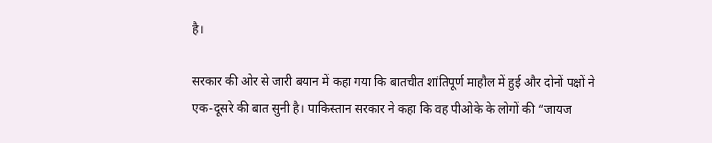है।

सरकार की ओर से जारी बयान में कहा गया कि बातचीत शांतिपूर्ण माहौल में हुई और दोनों पक्षों ने एक-दूसरे की बात सुनी है। पाकिस्तान सरकार ने कहा कि वह पीओके के लोगों की “जायज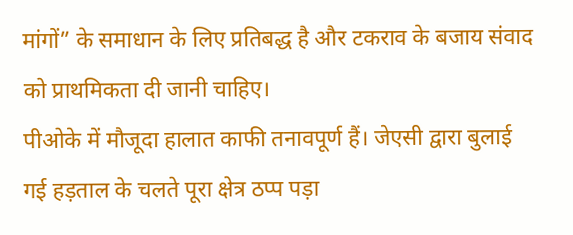मांगों” के समाधान के लिए प्रतिबद्ध है और टकराव के बजाय संवाद को प्राथमिकता दी जानी चाहिए।
पीओके में मौजूदा हालात काफी तनावपूर्ण हैं। जेएसी द्वारा बुलाई गई हड़ताल के चलते पूरा क्षेत्र ठप्प पड़ा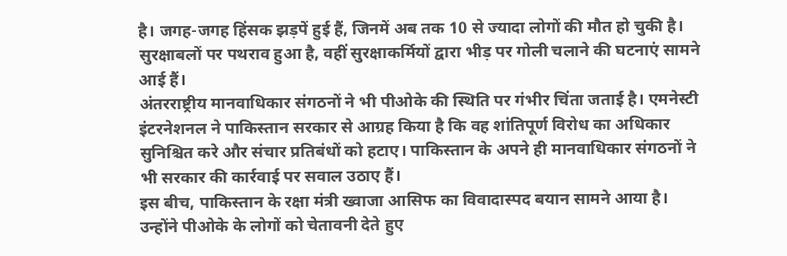है। जगह-जगह हिंसक झड़पें हुई हैं, जिनमें अब तक 10 से ज्यादा लोगों की मौत हो चुकी है। सुरक्षाबलों पर पथराव हुआ है, वहीं सुरक्षाकर्मियों द्वारा भीड़ पर गोली चलाने की घटनाएं सामने आई हैं।
अंतरराष्ट्रीय मानवाधिकार संगठनों ने भी पीओके की स्थिति पर गंभीर चिंता जताई है। एमनेस्टी इंटरनेशनल ने पाकिस्तान सरकार से आग्रह किया है कि वह शांतिपूर्ण विरोध का अधिकार सुनिश्चित करे और संचार प्रतिबंधों को हटाए। पाकिस्तान के अपने ही मानवाधिकार संगठनों ने भी सरकार की कार्रवाई पर सवाल उठाए हैं।
इस बीच, पाकिस्तान के रक्षा मंत्री ख्वाजा आसिफ का विवादास्पद बयान सामने आया है। उन्होंने पीओके के लोगों को चेतावनी देते हुए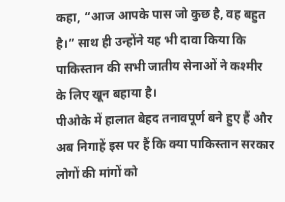कहा, “आज आपके पास जो कुछ है, वह बहुत है।” साथ ही उन्होंने यह भी दावा किया कि पाकिस्तान की सभी जातीय सेनाओं ने कश्मीर के लिए खून बहाया है।
पीओके में हालात बेहद तनावपूर्ण बने हुए हैं और अब निगाहें इस पर हैं कि क्या पाकिस्तान सरकार लोगों की मांगों को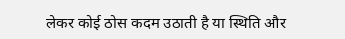लेकर कोई ठोस कदम उठाती है या स्थिति और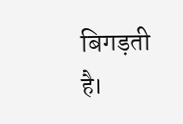बिगड़ती है।